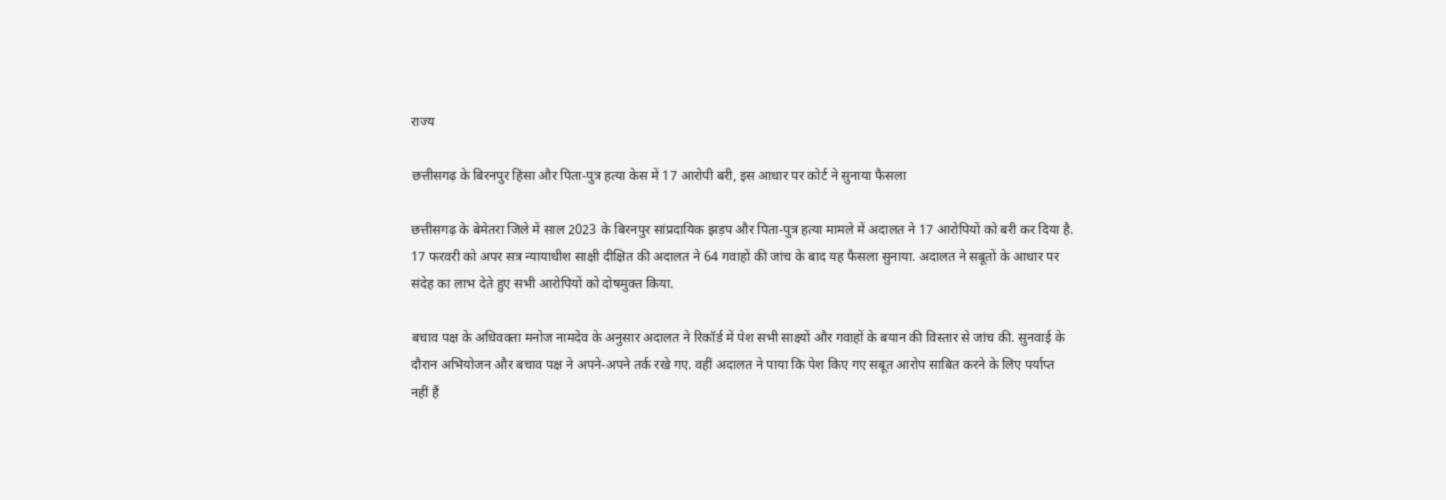राज्य

छत्तीसगढ़ के बिरनपुर हिंसा और पिता-पुत्र हत्या केस में 17 आरोपी बरी, इस आधार पर कोर्ट ने सुनाया फैसला

छत्तीसगढ़ के बेमेतरा जिले में साल 2023 के बिरनपुर सांप्रदायिक झड़प और पिता-पुत्र हत्या मामले में अदालत ने 17 आरोपियों को बरी कर दिया है. 17 फरवरी को अपर सत्र न्यायाधीश साक्षी दीक्षित की अदालत ने 64 गवाहों की जांच के बाद यह फैसला सुनाया. अदालत ने सबूतों के आधार पर संदेह का लाभ देते हुए सभी आरोपियों को दोषमुक्त किया.

बचाव पक्ष के अधिवक्ता मनोज नामदेव के अनुसार अदालत ने रिकॉर्ड में पेश सभी साक्ष्यों और गवाहों के बयान की विस्तार से जांच की. सुनवाई के दौरान अभियोजन और बचाव पक्ष ने अपने-अपने तर्क रखे गए. वहीं अदालत ने पाया कि पेश किए गए सबूत आरोप साबित करने के लिए पर्याप्त नहीं हैं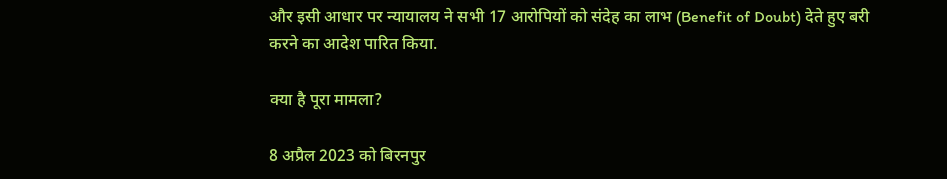और इसी आधार पर न्यायालय ने सभी 17 आरोपियों को संदेह का लाभ (Benefit of Doubt) देते हुए बरी करने का आदेश पारित किया.

क्या है पूरा मामला?

8 अप्रैल 2023 को बिरनपुर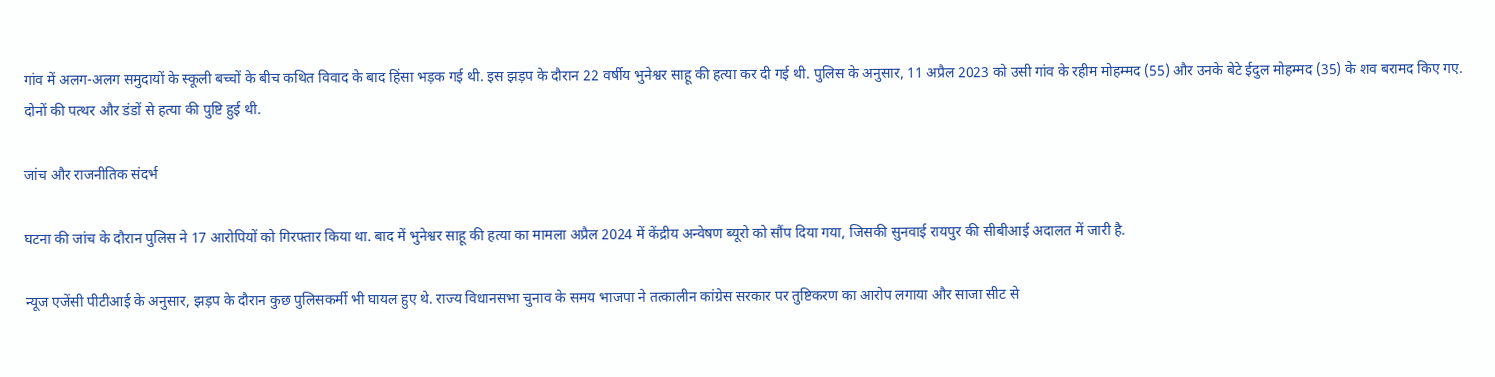गांव में अलग-अलग समुदायों के स्कूली बच्चों के बीच कथित विवाद के बाद हिंसा भड़क गई थी. इस झड़प के दौरान 22 वर्षीय भुनेश्वर साहू की हत्या कर दी गई थी. पुलिस के अनुसार, 11 अप्रैल 2023 को उसी गांव के रहीम मोहम्मद (55) और उनके बेटे ईदुल मोहम्मद (35) के शव बरामद किए गए. दोनों की पत्थर और डंडों से हत्या की पुष्टि हुई थी.

जांच और राजनीतिक संदर्भ

घटना की जांच के दौरान पुलिस ने 17 आरोपियों को गिरफ्तार किया था. बाद में भुनेश्वर साहू की हत्या का मामला अप्रैल 2024 में केंद्रीय अन्वेषण ब्यूरो को सौंप दिया गया, जिसकी सुनवाई रायपुर की सीबीआई अदालत में जारी है.

न्यूज एजेंसी पीटीआई के अनुसार, झड़प के दौरान कुछ पुलिसकर्मी भी घायल हुए थे. राज्य विधानसभा चुनाव के समय भाजपा ने तत्कालीन कांग्रेस सरकार पर तुष्टिकरण का आरोप लगाया और साजा सीट से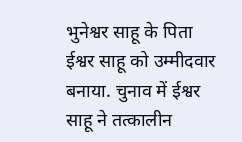भुनेश्वर साहू के पिता ईश्वर साहू को उम्मीदवार बनाया. चुनाव में ईश्वर साहू ने तत्कालीन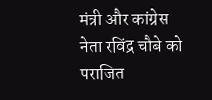मंत्री और कांग्रेस नेता रविंद्र चौबे को पराजित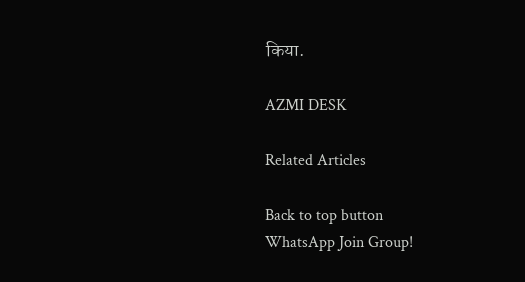किया.

AZMI DESK

Related Articles

Back to top button
WhatsApp Join Group!